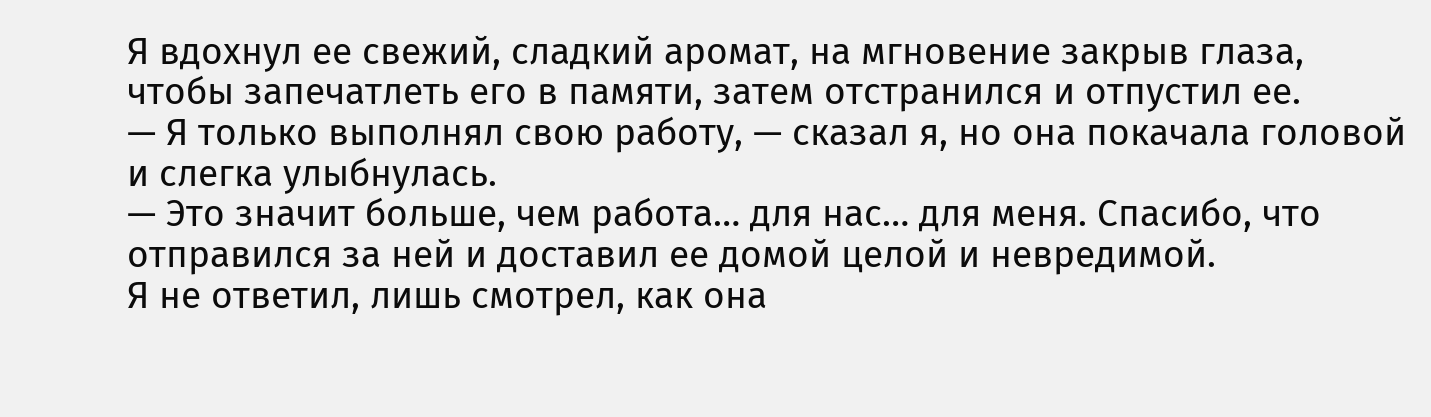Я вдохнул ее свежий, сладкий аромат, на мгновение закрыв глаза, чтобы запечатлеть его в памяти, затем отстранился и отпустил ее.
— Я только выполнял свою работу, — сказал я, но она покачала головой и слегка улыбнулась.
— Это значит больше, чем работа… для нас… для меня. Спасибо, что отправился за ней и доставил ее домой целой и невредимой.
Я не ответил, лишь смотрел, как она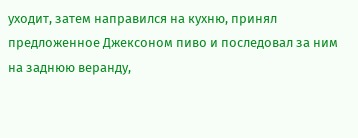уходит, затем направился на кухню, принял предложенное Джексоном пиво и последовал за ним на заднюю веранду,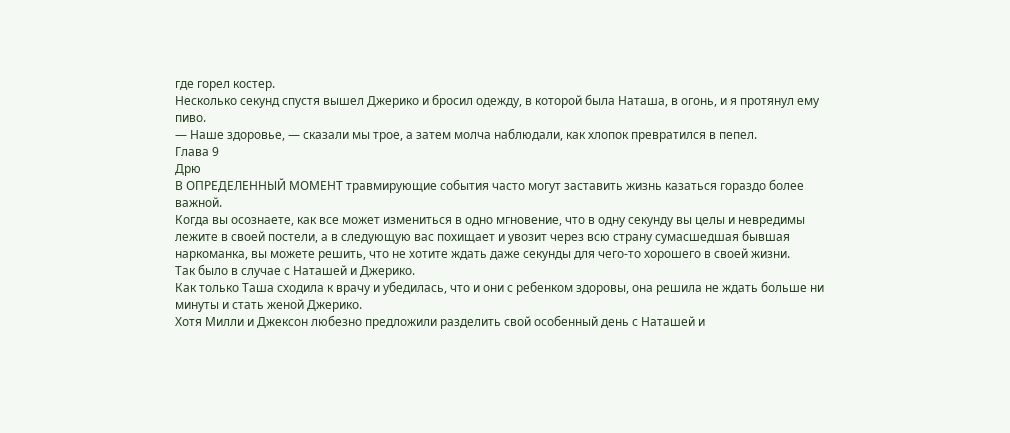где горел костер.
Несколько секунд спустя вышел Джерико и бросил одежду, в которой была Наташа, в огонь, и я протянул ему пиво.
— Наше здоровье, — сказали мы трое, а затем молча наблюдали, как хлопок превратился в пепел.
Глава 9
Дрю
В ОПРЕДЕЛЕННЫЙ МОМЕНТ травмирующие события часто могут заставить жизнь казаться гораздо более важной.
Когда вы осознаете, как все может измениться в одно мгновение, что в одну секунду вы целы и невредимы лежите в своей постели, а в следующую вас похищает и увозит через всю страну сумасшедшая бывшая наркоманка, вы можете решить, что не хотите ждать даже секунды для чего-то хорошего в своей жизни.
Так было в случае с Наташей и Джерико.
Как только Таша сходила к врачу и убедилась, что и они с ребенком здоровы, она решила не ждать больше ни минуты и стать женой Джерико.
Хотя Милли и Джексон любезно предложили разделить свой особенный день с Наташей и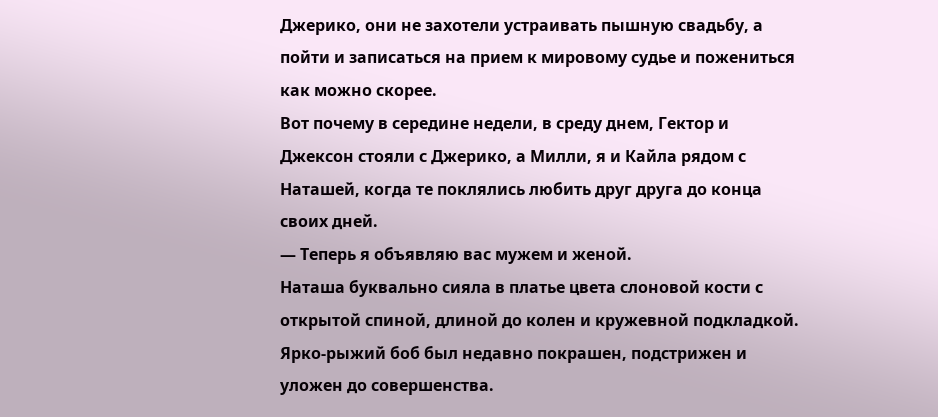Джерико, они не захотели устраивать пышную свадьбу, а пойти и записаться на прием к мировому судье и пожениться как можно скорее.
Вот почему в середине недели, в среду днем, Гектор и Джексон стояли с Джерико, а Милли, я и Кайла рядом с Наташей, когда те поклялись любить друг друга до конца своих дней.
— Теперь я объявляю вас мужем и женой.
Наташа буквально сияла в платье цвета слоновой кости с открытой спиной, длиной до колен и кружевной подкладкой. Ярко-рыжий боб был недавно покрашен, подстрижен и уложен до совершенства.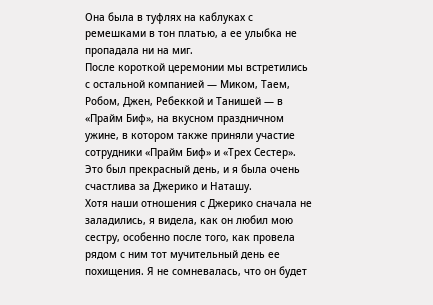Она была в туфлях на каблуках с ремешками в тон платью, а ее улыбка не пропадала ни на миг.
После короткой церемонии мы встретились с остальной компанией — Миком, Таем, Робом, Джен, Ребеккой и Танишей — в «Прайм Биф», на вкусном праздничном ужине, в котором также приняли участие сотрудники «Прайм Биф» и «Трех Сестер».
Это был прекрасный день, и я была очень счастлива за Джерико и Наташу.
Хотя наши отношения с Джерико сначала не заладились, я видела, как он любил мою сестру, особенно после того, как провела рядом с ним тот мучительный день ее похищения. Я не сомневалась, что он будет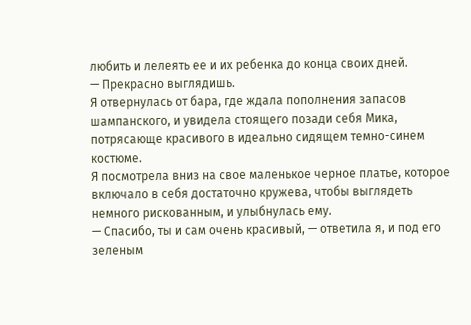любить и лелеять ее и их ребенка до конца своих дней.
— Прекрасно выглядишь.
Я отвернулась от бара, где ждала пополнения запасов шампанского, и увидела стоящего позади себя Мика, потрясающе красивого в идеально сидящем темно-синем костюме.
Я посмотрела вниз на свое маленькое черное платье, которое включало в себя достаточно кружева, чтобы выглядеть немного рискованным, и улыбнулась ему.
— Спасибо, ты и сам очень красивый, — ответила я, и под его зеленым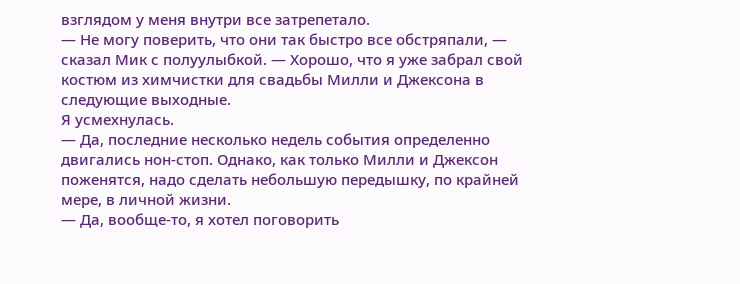взглядом у меня внутри все затрепетало.
— Не могу поверить, что они так быстро все обстряпали, — сказал Мик с полуулыбкой. — Хорошо, что я уже забрал свой костюм из химчистки для свадьбы Милли и Джексона в следующие выходные.
Я усмехнулась.
— Да, последние несколько недель события определенно двигались нон-стоп. Однако, как только Милли и Джексон поженятся, надо сделать небольшую передышку, по крайней мере, в личной жизни.
— Да, вообще-то, я хотел поговорить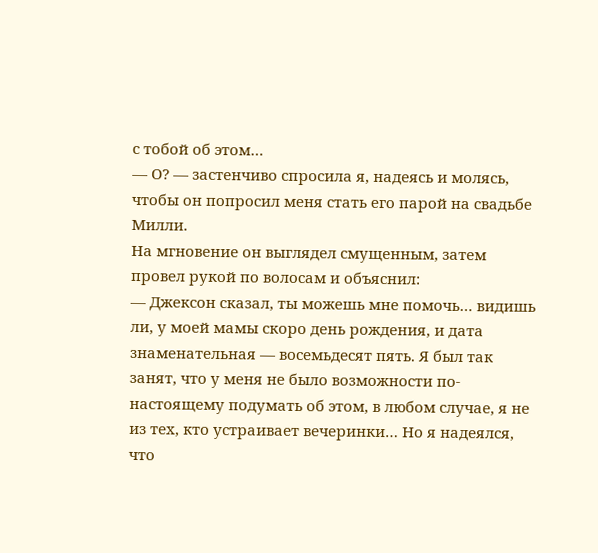с тобой об этом…
— О? — застенчиво спросила я, надеясь и молясь, чтобы он попросил меня стать его парой на свадьбе Милли.
На мгновение он выглядел смущенным, затем провел рукой по волосам и объяснил:
— Джексон сказал, ты можешь мне помочь… видишь ли, у моей мамы скоро день рождения, и дата знаменательная — восемьдесят пять. Я был так занят, что у меня не было возможности по-настоящему подумать об этом, в любом случае, я не из тех, кто устраивает вечеринки… Но я надеялся, что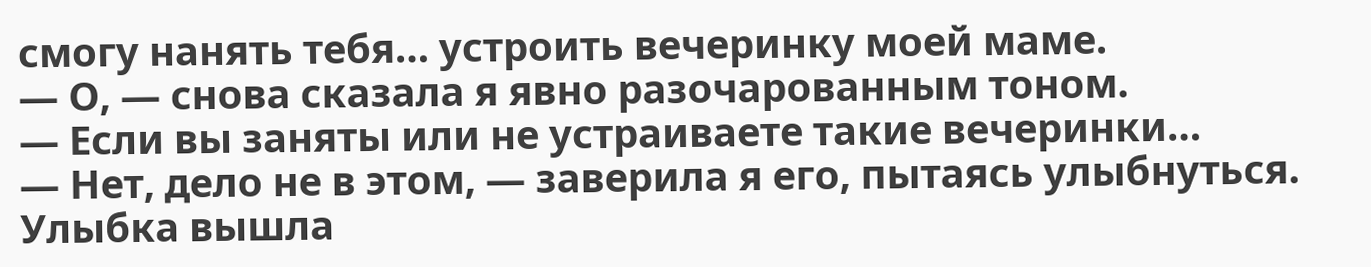смогу нанять тебя… устроить вечеринку моей маме.
— О, — снова сказала я явно разочарованным тоном.
— Если вы заняты или не устраиваете такие вечеринки…
— Нет, дело не в этом, — заверила я его, пытаясь улыбнуться. Улыбка вышла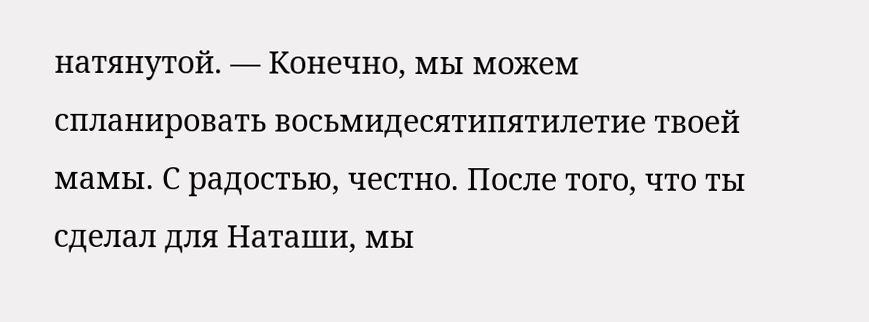натянутой. — Конечно, мы можем спланировать восьмидесятипятилетие твоей мамы. С радостью, честно. После того, что ты сделал для Наташи, мы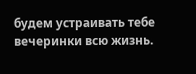будем устраивать тебе вечеринки всю жизнь.